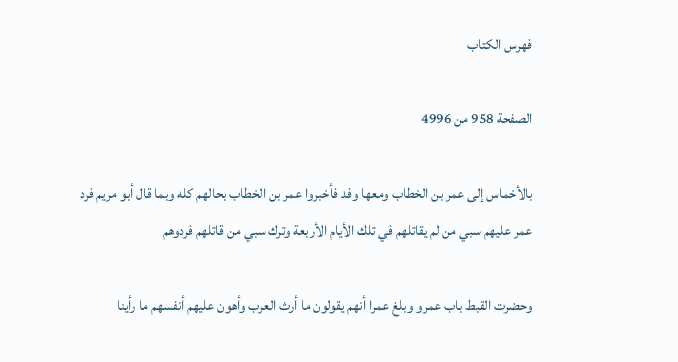فهرس الكتاب

الصفحة 958 من 4996

بالأخماس إلى عمر بن الخطاب ومعها وفد فأخبروا عمر بن الخطاب بحالهم كله وبما قال أبو مريم فرد عمر عليهم سبي من لم يقاتلهم في تلك الأيام الأربعة وترك سبي من قاتلهم فردوهم

وحضرت القبط باب عمرو وبلغ عمرا أنهم يقولون ما أرث العرب وأهون عليهم أنفسهم ما رأينا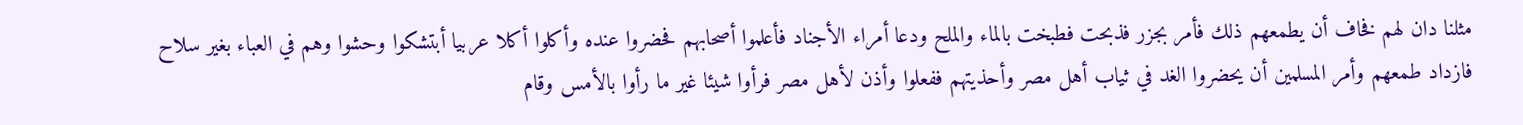مثلنا دان لهم فخاف أن يطمعهم ذلك فأمر بجزر فذبحت فطبخت بالماء والملح ودعا أمراء الأجناد فأعلموا أصحابهم فحضروا عنده وأكلوا أكلا عربيا أبتشكوا وحشوا وهم في العباء بغير سلاح فازداد طمعهم وأمر المسلمين أن يحضروا الغد في ثياب أهل مصر وأحذيتهم ففعلوا وأذن لأهل مصر فرأوا شيئا غير ما رأوا بالأمس وقام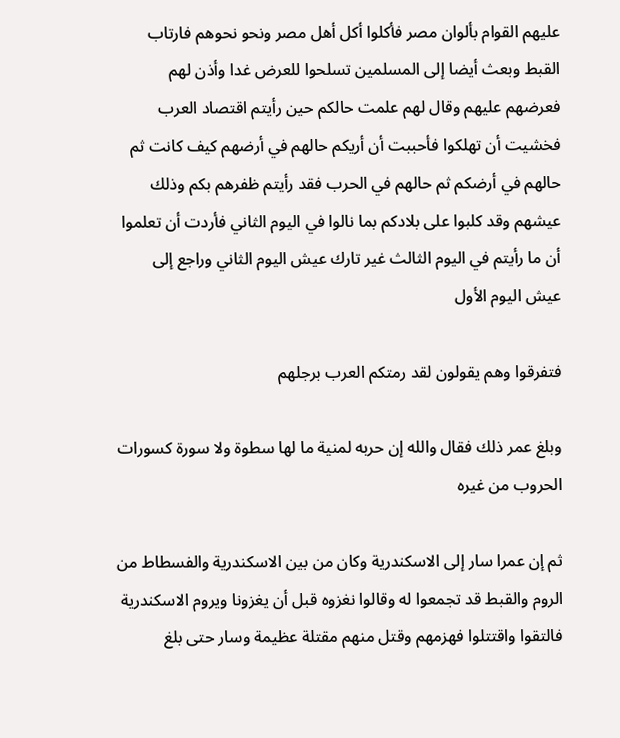عليهم القوام بألوان مصر فأكلوا أكل أهل مصر ونحو نحوهم فارتاب القبط وبعث أيضا إلى المسلمين تسلحوا للعرض غدا وأذن لهم فعرضهم عليهم وقال لهم علمت حالكم حين رأيتم اقتصاد العرب فخشيت أن تهلكوا فأحببت أن أريكم حالهم في أرضهم كيف كانت ثم حالهم في أرضكم ثم حالهم في الحرب فقد رأيتم ظفرهم بكم وذلك عيشهم وقد كلبوا على بلادكم بما نالوا في اليوم الثاني فأردت أن تعلموا أن ما رأيتم في اليوم الثالث غير تارك عيش اليوم الثاني وراجع إلى عيش اليوم الأول

فتفرقوا وهم يقولون لقد رمتكم العرب برجلهم

وبلغ عمر ذلك فقال والله إن حربه لمنية ما لها سطوة ولا سورة كسورات الحروب من غيره

ثم إن عمرا سار إلى الاسكندرية وكان من بين الاسكندرية والفسطاط من الروم والقبط قد تجمعوا له وقالوا نغزوه قبل أن يغزونا ويروم الاسكندرية فالتقوا واقتتلوا فهزمهم وقتل منهم مقتلة عظيمة وسار حتى بلغ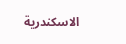الاسكندرية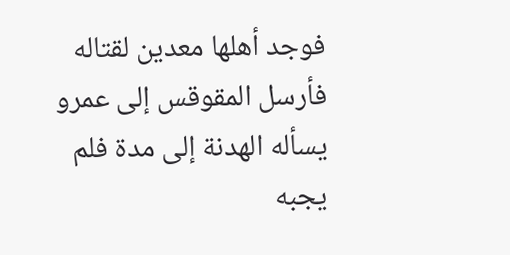فوجد أهلها معدين لقتاله فأرسل المقوقس إلى عمرو يسأله الهدنة إلى مدة فلم يجبه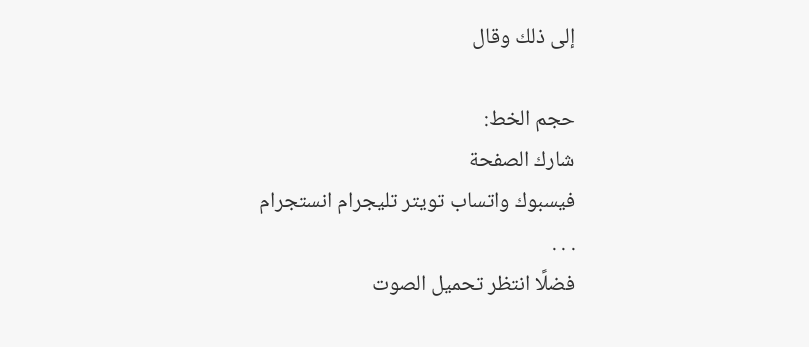إلى ذلك وقال

حجم الخط:
شارك الصفحة
فيسبوك واتساب تويتر تليجرام انستجرام
. . .
فضلًا انتظر تحميل الصوت